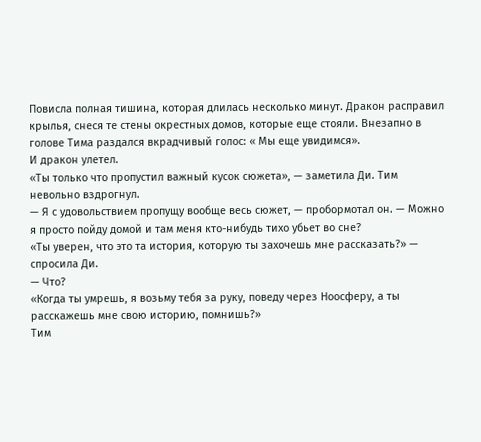Повисла полная тишина, которая длилась несколько минут. Дракон расправил крылья, снеся те стены окрестных домов, которые еще стояли. Внезапно в голове Тима раздался вкрадчивый голос: « Мы еще увидимся».
И дракон улетел.
«Ты только что пропустил важный кусок сюжета», — заметила Ди. Тим невольно вздрогнул.
— Я с удовольствием пропущу вообще весь сюжет, — пробормотал он. — Можно я просто пойду домой и там меня кто-нибудь тихо убьет во сне?
«Ты уверен, что это та история, которую ты захочешь мне рассказать?» — спросила Ди.
— Что?
«Когда ты умрешь, я возьму тебя за руку, поведу через Ноосферу, а ты расскажешь мне свою историю, помнишь?»
Тим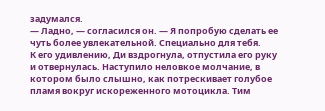задумался.
— Ладно, — согласился он. — Я попробую сделать ее чуть более увлекательной. Специально для тебя.
К его удивлению, Ди вздрогнула, отпустила его руку и отвернулась. Наступило неловкое молчание, в котором было слышно, как потрескивает голубое пламя вокруг искореженного мотоцикла. Тим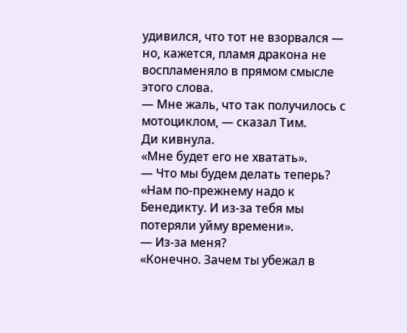удивился, что тот не взорвался — но, кажется, пламя дракона не воспламеняло в прямом смысле этого слова.
— Мне жаль, что так получилось с мотоциклом, — сказал Тим.
Ди кивнула.
«Мне будет его не хватать».
— Что мы будем делать теперь?
«Нам по-прежнему надо к Бенедикту. И из-за тебя мы потеряли уйму времени».
— Из-за меня?
«Конечно. Зачем ты убежал в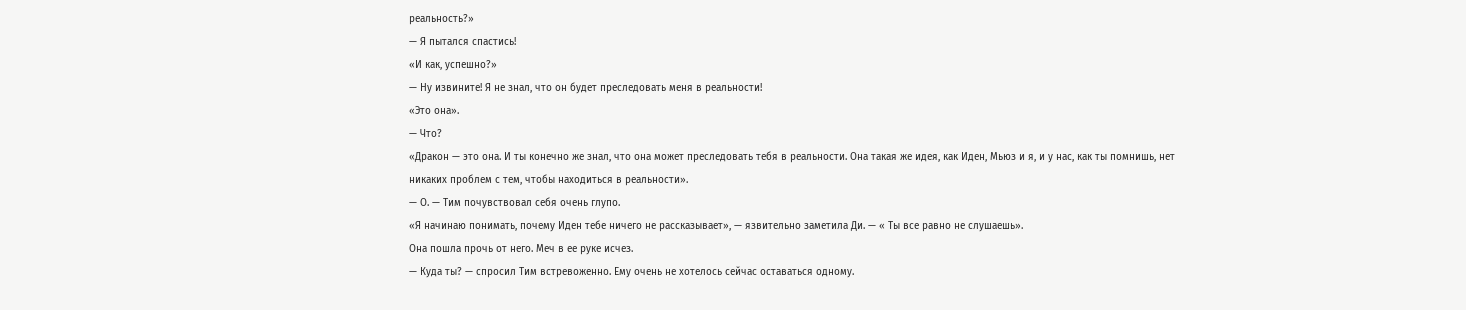реальность?»
— Я пытался спастись!
«И как, успешно?»
— Ну извините! Я не знал, что он будет преследовать меня в реальности!
«Это она».
— Что?
«Дракон — это она. И ты конечно же знал, что она может преследовать тебя в реальности. Она такая же идея, как Иден, Мьюз и я, и у нас, как ты помнишь, нет никаких проблем с тем, чтобы находиться в реальности».
— О. — Тим почувствовал себя очень глупо.
«Я начинаю понимать, почему Иден тебе ничего не рассказывает», — язвительно заметила Ди. — « Ты все равно не слушаешь».
Она пошла прочь от него. Меч в ее руке исчез.
— Куда ты? — спросил Тим встревоженно. Ему очень не хотелось сейчас оставаться одному.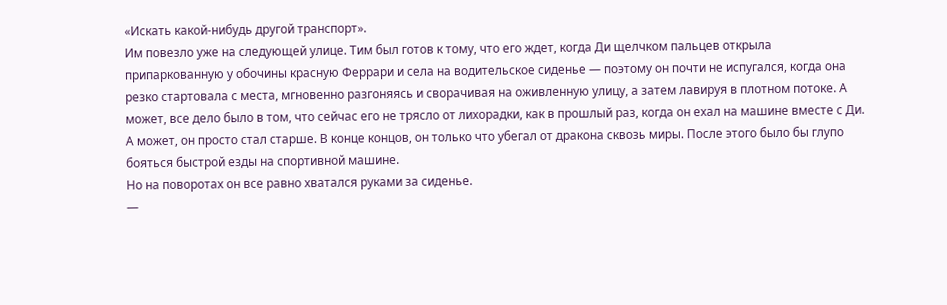«Искать какой-нибудь другой транспорт».
Им повезло уже на следующей улице. Тим был готов к тому, что его ждет, когда Ди щелчком пальцев открыла припаркованную у обочины красную Феррари и села на водительское сиденье — поэтому он почти не испугался, когда она резко стартовала с места, мгновенно разгоняясь и сворачивая на оживленную улицу, а затем лавируя в плотном потоке. А может, все дело было в том, что сейчас его не трясло от лихорадки, как в прошлый раз, когда он ехал на машине вместе с Ди.
А может, он просто стал старше. В конце концов, он только что убегал от дракона сквозь миры. После этого было бы глупо бояться быстрой езды на спортивной машине.
Но на поворотах он все равно хватался руками за сиденье.
—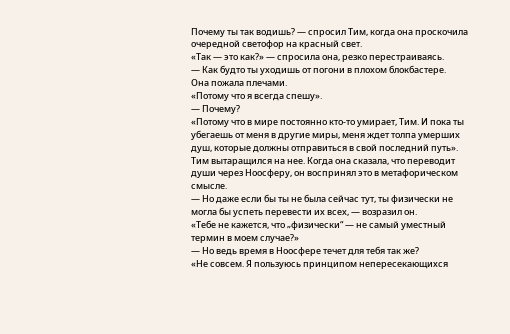Почему ты так водишь? — спросил Тим, когда она проскочила очередной светофор на красный свет.
«Так — это как?» — спросила она, резко перестраиваясь.
— Как будто ты уходишь от погони в плохом блокбастере.
Она пожала плечами.
«Потому что я всегда спешу».
— Почему?
«Потому что в мире постоянно кто-то умирает, Тим. И пока ты убегаешь от меня в другие миры, меня ждет толпа умерших душ, которые должны отправиться в свой последний путь».
Тим вытаращился на нее. Когда она сказала, что переводит души через Ноосферу, он воспринял это в метафорическом смысле.
— Но даже если бы ты не была сейчас тут, ты физически не могла бы успеть перевести их всех, — возразил он.
«Тебе не кажется, что „физически“ — не самый уместный термин в моем случае?»
— Но ведь время в Ноосфере течет для тебя так же?
«Не совсем. Я пользуюсь принципом непересекающихся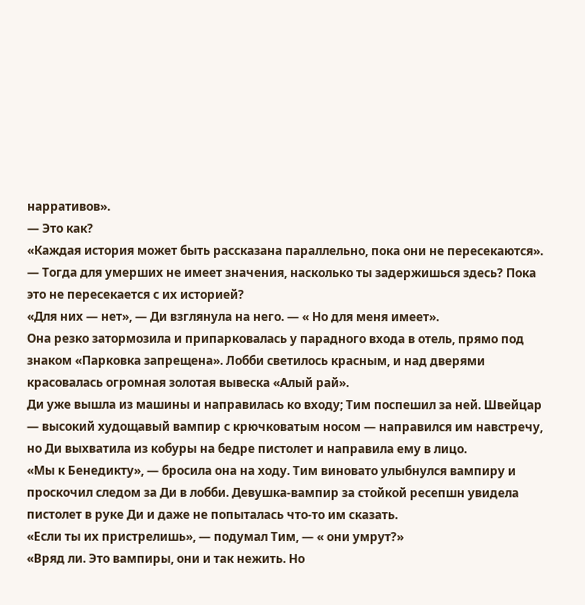нарративов».
— Это как?
«Каждая история может быть рассказана параллельно, пока они не пересекаются».
— Тогда для умерших не имеет значения, насколько ты задержишься здесь? Пока это не пересекается с их историей?
«Для них — нет», — Ди взглянула на него. — « Но для меня имеет».
Она резко затормозила и припарковалась у парадного входа в отель, прямо под знаком «Парковка запрещена». Лобби светилось красным, и над дверями красовалась огромная золотая вывеска «Алый рай».
Ди уже вышла из машины и направилась ко входу; Тим поспешил за ней. Швейцар — высокий худощавый вампир с крючковатым носом — направился им навстречу, но Ди выхватила из кобуры на бедре пистолет и направила ему в лицо.
«Мы к Бенедикту», — бросила она на ходу. Тим виновато улыбнулся вампиру и проскочил следом за Ди в лобби. Девушка-вампир за стойкой ресепшн увидела пистолет в руке Ди и даже не попыталась что-то им сказать.
«Если ты их пристрелишь», — подумал Тим, — « они умрут?»
«Вряд ли. Это вампиры, они и так нежить. Но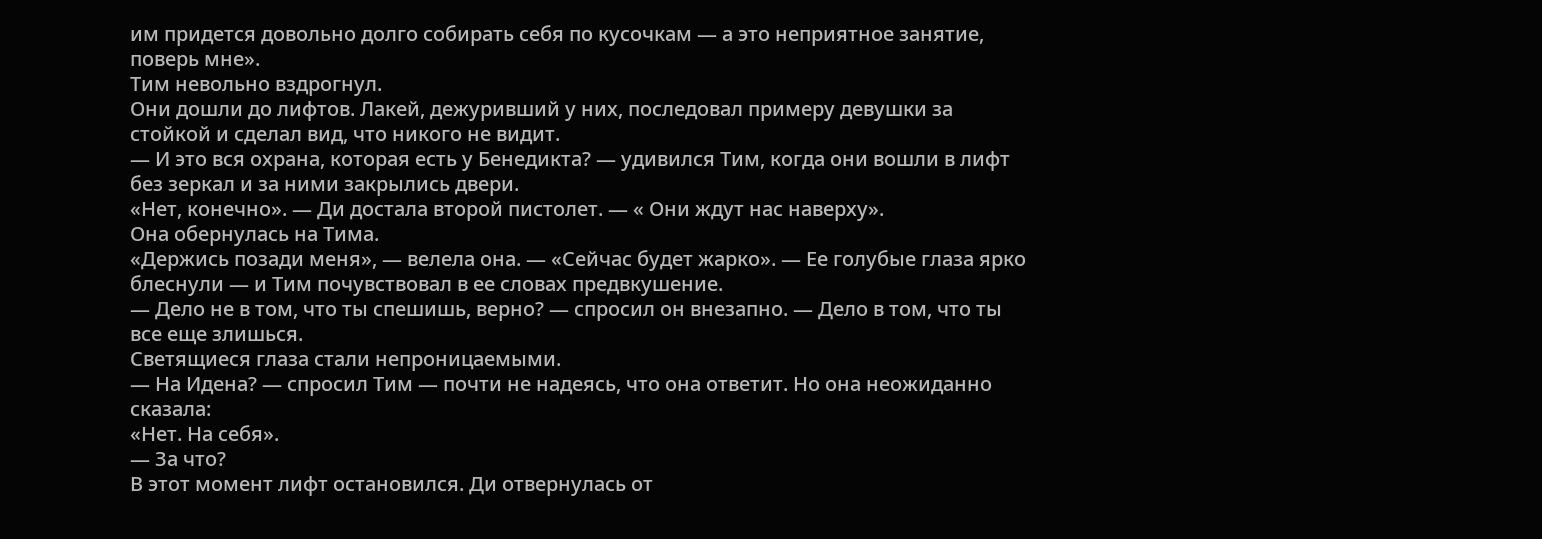им придется довольно долго собирать себя по кусочкам — а это неприятное занятие, поверь мне».
Тим невольно вздрогнул.
Они дошли до лифтов. Лакей, дежуривший у них, последовал примеру девушки за стойкой и сделал вид, что никого не видит.
— И это вся охрана, которая есть у Бенедикта? — удивился Тим, когда они вошли в лифт без зеркал и за ними закрылись двери.
«Нет, конечно». — Ди достала второй пистолет. — « Они ждут нас наверху».
Она обернулась на Тима.
«Держись позади меня», — велела она. — «Сейчас будет жарко». — Ее голубые глаза ярко блеснули — и Тим почувствовал в ее словах предвкушение.
— Дело не в том, что ты спешишь, верно? — спросил он внезапно. — Дело в том, что ты все еще злишься.
Светящиеся глаза стали непроницаемыми.
— На Идена? — спросил Тим — почти не надеясь, что она ответит. Но она неожиданно сказала:
«Нет. На себя».
— За что?
В этот момент лифт остановился. Ди отвернулась от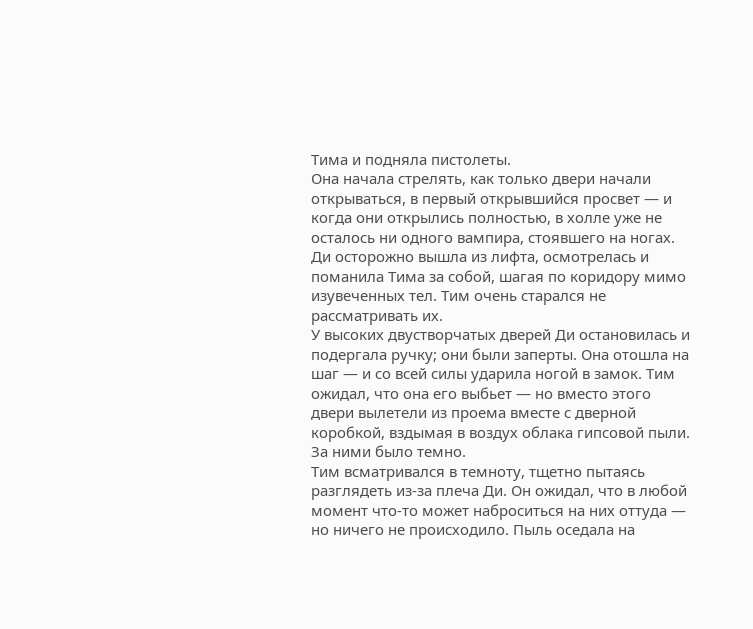Тима и подняла пистолеты.
Она начала стрелять, как только двери начали открываться, в первый открывшийся просвет — и когда они открылись полностью, в холле уже не осталось ни одного вампира, стоявшего на ногах. Ди осторожно вышла из лифта, осмотрелась и поманила Тима за собой, шагая по коридору мимо изувеченных тел. Тим очень старался не рассматривать их.
У высоких двустворчатых дверей Ди остановилась и подергала ручку; они были заперты. Она отошла на шаг — и со всей силы ударила ногой в замок. Тим ожидал, что она его выбьет — но вместо этого двери вылетели из проема вместе с дверной коробкой, вздымая в воздух облака гипсовой пыли. За ними было темно.
Тим всматривался в темноту, тщетно пытаясь разглядеть из-за плеча Ди. Он ожидал, что в любой момент что-то может наброситься на них оттуда — но ничего не происходило. Пыль оседала на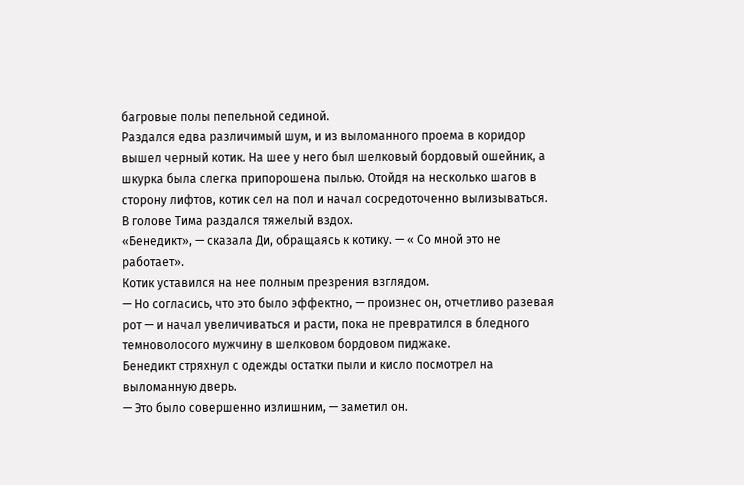багровые полы пепельной сединой.
Раздался едва различимый шум, и из выломанного проема в коридор вышел черный котик. На шее у него был шелковый бордовый ошейник, а шкурка была слегка припорошена пылью. Отойдя на несколько шагов в сторону лифтов, котик сел на пол и начал сосредоточенно вылизываться.
В голове Тима раздался тяжелый вздох.
«Бенедикт», — сказала Ди, обращаясь к котику. — « Со мной это не работает».
Котик уставился на нее полным презрения взглядом.
— Но согласись, что это было эффектно, — произнес он, отчетливо разевая рот — и начал увеличиваться и расти, пока не превратился в бледного темноволосого мужчину в шелковом бордовом пиджаке.
Бенедикт стряхнул с одежды остатки пыли и кисло посмотрел на выломанную дверь.
— Это было совершенно излишним, — заметил он.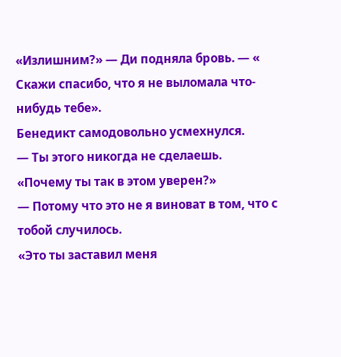«Излишним?» — Ди подняла бровь. — « Скажи спасибо, что я не выломала что-нибудь тебе».
Бенедикт самодовольно усмехнулся.
— Ты этого никогда не сделаешь.
«Почему ты так в этом уверен?»
— Потому что это не я виноват в том, что с тобой случилось.
«Это ты заставил меня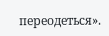переодеться».